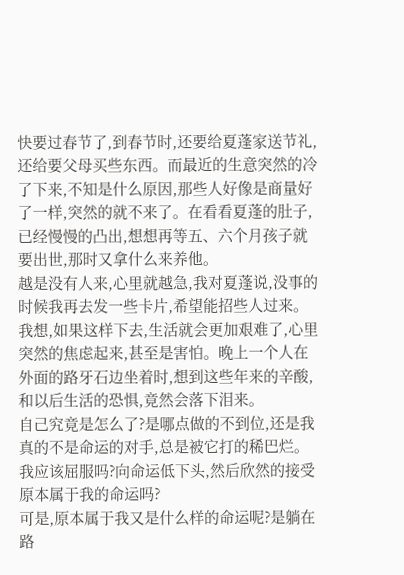快要过春节了,到春节时,还要给夏蓬家送节礼,还给要父母买些东西。而最近的生意突然的冷了下来,不知是什么原因,那些人好像是商量好了一样,突然的就不来了。在看看夏蓬的肚子,已经慢慢的凸出,想想再等五、六个月孩子就要出世,那时又拿什么来养他。
越是没有人来,心里就越急,我对夏蓬说,没事的时候我再去发一些卡片,希望能招些人过来。
我想,如果这样下去,生活就会更加艰难了,心里突然的焦虑起来,甚至是害怕。晚上一个人在外面的路牙石边坐着时,想到这些年来的辛酸,和以后生活的恐惧,竟然会落下泪来。
自己究竟是怎么了?是哪点做的不到位,还是我真的不是命运的对手,总是被它打的稀巴烂。我应该屈服吗?向命运低下头,然后欣然的接受原本属于我的命运吗?
可是,原本属于我又是什么样的命运呢?是躺在路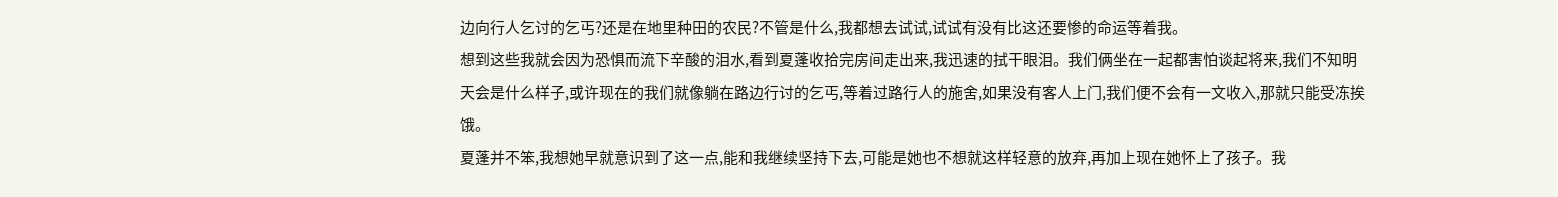边向行人乞讨的乞丐?还是在地里种田的农民?不管是什么,我都想去试试,试试有没有比这还要惨的命运等着我。
想到这些我就会因为恐惧而流下辛酸的泪水,看到夏蓬收拾完房间走出来,我迅速的拭干眼泪。我们俩坐在一起都害怕谈起将来,我们不知明天会是什么样子,或许现在的我们就像躺在路边行讨的乞丐,等着过路行人的施舍,如果没有客人上门,我们便不会有一文收入,那就只能受冻挨饿。
夏蓬并不笨,我想她早就意识到了这一点,能和我继续坚持下去,可能是她也不想就这样轻意的放弃,再加上现在她怀上了孩子。我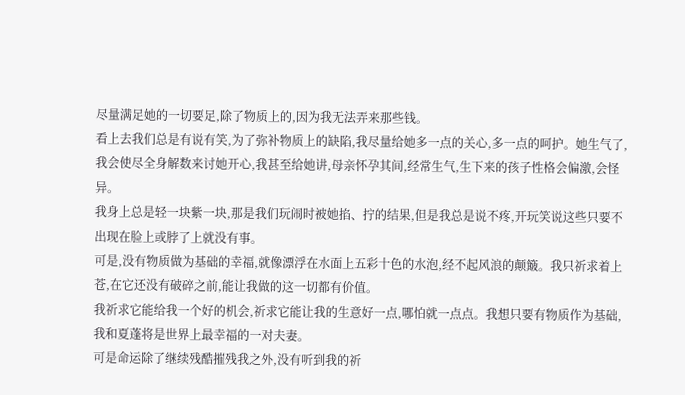尽量满足她的一切要足,除了物质上的,因为我无法弄来那些钱。
看上去我们总是有说有笑,为了弥补物质上的缺陷,我尽量给她多一点的关心,多一点的呵护。她生气了,我会使尽全身解数来讨她开心,我甚至给她讲,母亲怀孕其间,经常生气,生下来的孩子性格会偏激,会怪异。
我身上总是轻一块紫一块,那是我们玩闹时被她掐、拧的结果,但是我总是说不疼,开玩笑说这些只要不出现在脸上或脖了上就没有事。
可是,没有物质做为基础的幸福,就像漂浮在水面上五彩十色的水泡,经不起风浪的颠簸。我只祈求着上苍,在它还没有破碎之前,能让我做的这一切都有价值。
我祈求它能给我一个好的机会,祈求它能让我的生意好一点,哪怕就一点点。我想只要有物质作为基础,我和夏蓬将是世界上最幸福的一对夫妻。
可是命运除了继续残酷摧残我之外,没有听到我的祈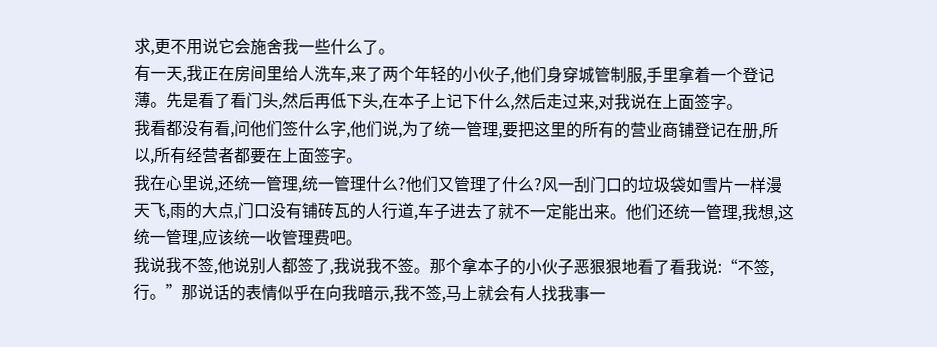求,更不用说它会施舍我一些什么了。
有一天,我正在房间里给人洗车,来了两个年轻的小伙子,他们身穿城管制服,手里拿着一个登记薄。先是看了看门头,然后再低下头,在本子上记下什么,然后走过来,对我说在上面签字。
我看都没有看,问他们签什么字,他们说,为了统一管理,要把这里的所有的营业商铺登记在册,所以,所有经营者都要在上面签字。
我在心里说,还统一管理,统一管理什么?他们又管理了什么?风一刮门口的垃圾袋如雪片一样漫天飞,雨的大点,门口没有铺砖瓦的人行道,车子进去了就不一定能出来。他们还统一管理,我想,这统一管理,应该统一收管理费吧。
我说我不签,他说别人都签了,我说我不签。那个拿本子的小伙子恶狠狠地看了看我说:“不签,行。”那说话的表情似乎在向我暗示,我不签,马上就会有人找我事一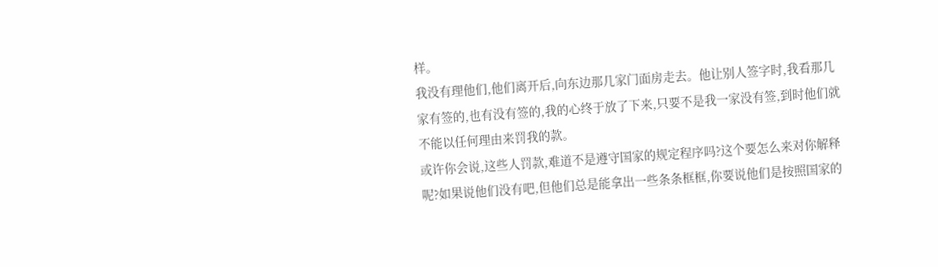样。
我没有理他们,他们离开后,向东边那几家门面房走去。他让别人签字时,我看那几家有签的,也有没有签的,我的心终于放了下来,只要不是我一家没有签,到时他们就不能以任何理由来罚我的款。
或许你会说,这些人罚款,难道不是遵守国家的规定程序吗?这个要怎么来对你解释呢?如果说他们没有吧,但他们总是能拿出一些条条框框,你要说他们是按照国家的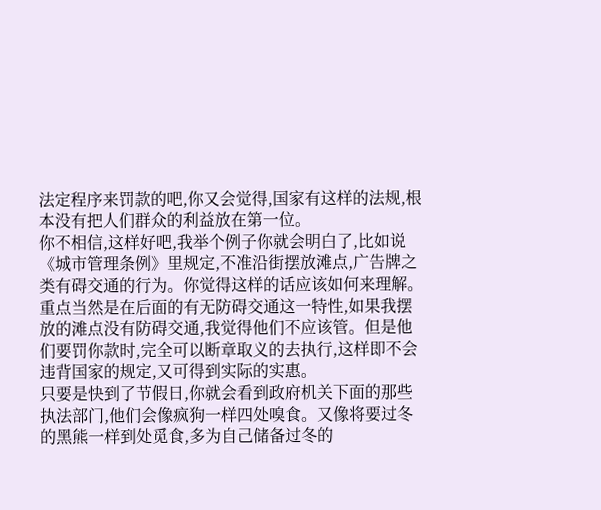法定程序来罚款的吧,你又会觉得,国家有这样的法规,根本没有把人们群众的利益放在第一位。
你不相信,这样好吧,我举个例子你就会明白了,比如说《城市管理条例》里规定,不准沿街摆放滩点,广告牌之类有碍交通的行为。你觉得这样的话应该如何来理解。
重点当然是在后面的有无防碍交通这一特性,如果我摆放的滩点没有防碍交通,我觉得他们不应该管。但是他们要罚你款时,完全可以断章取义的去执行,这样即不会违背国家的规定,又可得到实际的实惠。
只要是快到了节假日,你就会看到政府机关下面的那些执法部门,他们会像疯狗一样四处嗅食。又像将要过冬的黑熊一样到处觅食,多为自己储备过冬的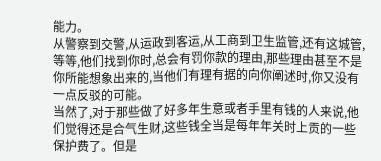能力。
从警察到交警,从运政到客运,从工商到卫生监管,还有这城管,等等,他们找到你时,总会有罚你款的理由,那些理由甚至不是你所能想象出来的,当他们有理有据的向你阐述时,你又没有一点反驳的可能。
当然了,对于那些做了好多年生意或者手里有钱的人来说,他们觉得还是合气生财,这些钱全当是每年年关时上贡的一些保护费了。但是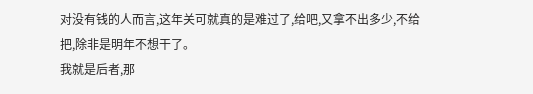对没有钱的人而言,这年关可就真的是难过了,给吧,又拿不出多少,不给把,除非是明年不想干了。
我就是后者,那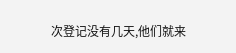次登记没有几天,他们就来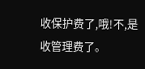收保护费了,哦!不,是收管理费了。